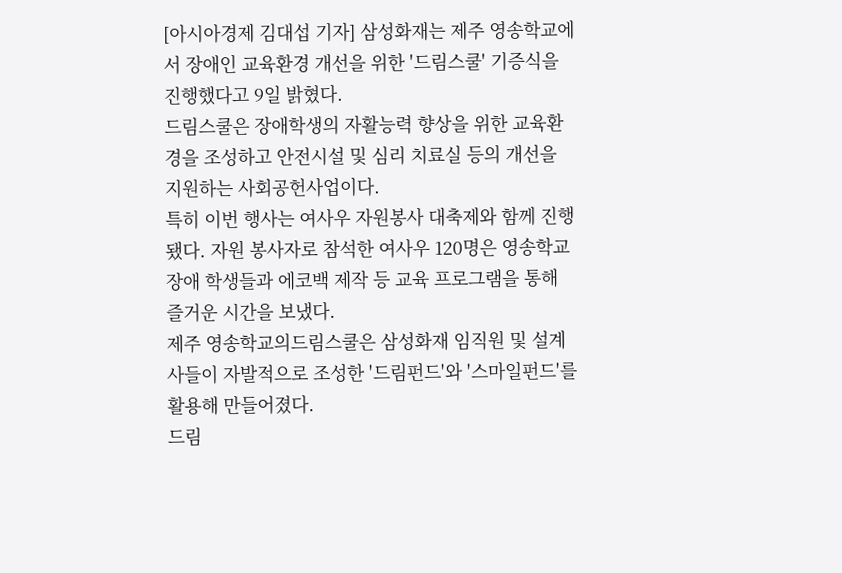[아시아경제 김대섭 기자] 삼성화재는 제주 영송학교에서 장애인 교육환경 개선을 위한 '드림스쿨' 기증식을 진행했다고 9일 밝혔다.
드림스쿨은 장애학생의 자활능력 향상을 위한 교육환경을 조성하고 안전시설 및 심리 치료실 등의 개선을 지원하는 사회공헌사업이다.
특히 이번 행사는 여사우 자원봉사 대축제와 함께 진행됐다. 자원 봉사자로 참석한 여사우 120명은 영송학교 장애 학생들과 에코백 제작 등 교육 프로그램을 통해 즐거운 시간을 보냈다.
제주 영송학교의드림스쿨은 삼성화재 임직원 및 설계사들이 자발적으로 조성한 '드림펀드'와 '스마일펀드'를 활용해 만들어졌다.
드림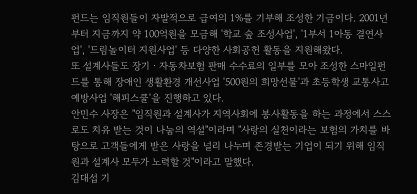펀드는 임직원들이 자발적으로 급여의 1%를 기부해 조성한 기금이다. 2001년부터 지금까지 약 100억원을 모금해 '학교 숲 조성사업', '1부서 1아동 결연사업', '드림놀이터 지원사업' 등 다양한 사회공헌 활동을 지원해왔다.
또 설계사들도 장기ㆍ자동차보험 판매 수수료의 일부를 모아 조성한 스마일펀드를 통해 장애인 생활환경 개선사업 '500원의 희망선물'과 초등학생 교통사고 예방사업 '해피스쿨'을 진행하고 있다.
안민수 사장은 "임직원과 설계사가 지역사회에 봉사활동을 하는 과정에서 스스로도 치유 받는 것이 나눔의 역설"이라며 "사랑의 실천이라는 보험의 가치를 바탕으로 고객들에게 받은 사랑을 널리 나누며 존경받는 기업이 되기 위해 임직원과 설계사 모두가 노력할 것"이라고 말했다.
김대섭 기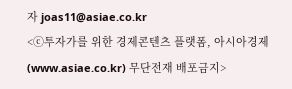자 joas11@asiae.co.kr
<ⓒ투자가를 위한 경제콘텐츠 플랫폼, 아시아경제(www.asiae.co.kr) 무단전재 배포금지>